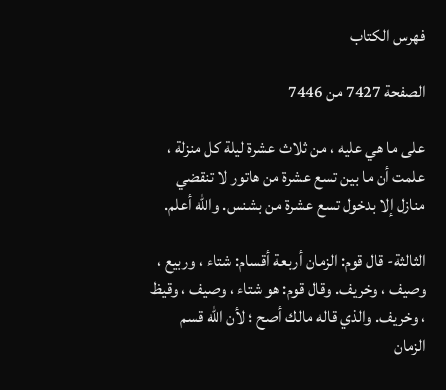فهرس الكتاب

الصفحة 7427 من 7446

على ما هي عليه ، من ثلاث عشرة ليلة كل منزلة ، علمت أن ما بين تسع عشرة من هاتور لا تنقضي منازل إلا بدخول تسع عشرة من بشنس. والله أعلم.

الثالثة- قال قوم: الزمان أربعة أقسام: شتاء ، وربيع ، وصيف ، وخريف. وقال قوم: هو شتاء ، وصيف ، وقيظ ، وخريف. والذي قاله مالك أصح ؛ لأن الله قسم الزمان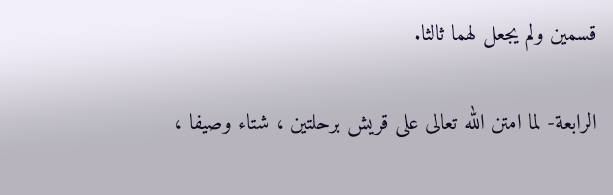قسمين ولم يجعل لهما ثالثا.

الرابعة- لما امتن الله تعالى على قريش برحلتين ، شتاء وصيفا ،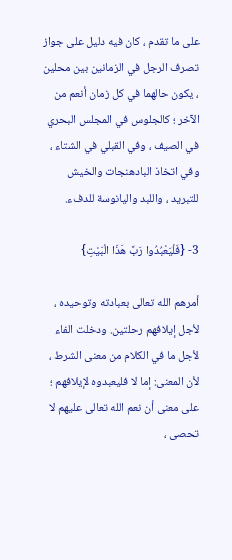على ما تقدم ، كان فيه دليل على جواز تصرف الرجل في الزمانين بين محلين ، يكون حالهما في كل زمان أنعم من الآخر ؛ كالجلوس في المجلس البحري في الصيف ، وفي القبلي في الشتاء ، وفي اتخاذ البادهنجات والخيش للتبريد ، واللبد واليانوسة للدفء.

3- {فَلْيَعْبُدُوا رَبَّ هَذَا الْبَيْتِ}

أمرهم الله تعالى بعبادته وتوحيده ، لأجل إيلافهم رحلتين. ودخلت الفاء لأجل ما في الكلام من معنى الشرط ، لأن المعنى: إما لا فليعبدوه لإيلافهم ؛ على معنى أن نعم الله تعالى عليهم لا تحصى ،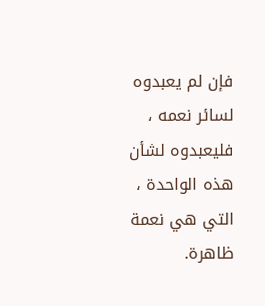فإن لم يعبدوه لسائر نعمه ، فليعبدوه لشأن هذه الواحدة ، التي هي نعمة ظاهرة.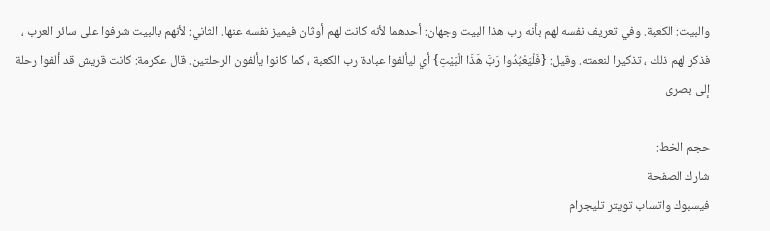والبيت: الكعبة. وفي تعريف نفسه لهم بأنه رب هذا البيت وجهان: أحدهما لأنه كانت لهم أوثان فيميز نفسه عنها. الثاني: لأنهم بالبيت شرفوا على سائر العرب ، فذكر لهم ذلك ، تذكيرا لنعمته. وقيل: {فَلْيَعْبُدُوا رَبَّ هَذَا الْبَيْتِ} أي ليألفوا عبادة رب الكعبة ، كما كانوا يألفون الرحلتين. قال عكرمة: كانت قريش قد ألفوا رحلة إلى بصرى

حجم الخط:
شارك الصفحة
فيسبوك واتساب تويتر تليجرام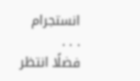انستجرام
. . .
فضلًا انتظر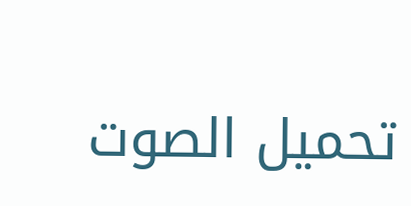تحميل الصوت